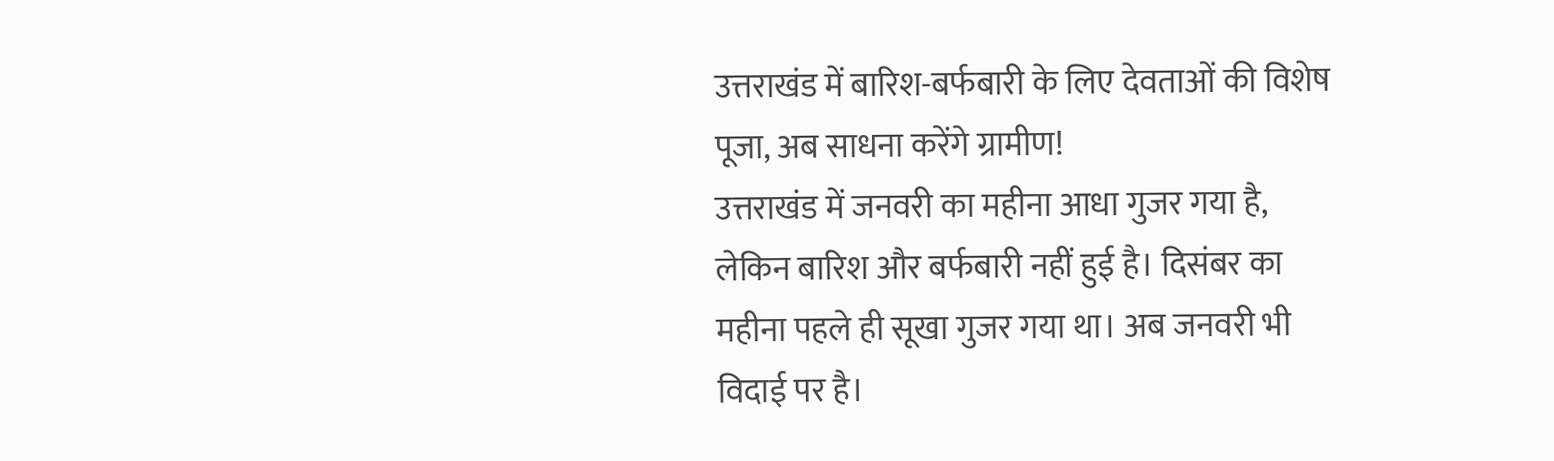उत्तराखंड में बारिश-बर्फबारी के लिए देवताओं की विशेष पूजा, अब साधना करेंगे ग्रामीण!
उत्तराखंड में जनवरी का महीना आधा गुजर गया है, लेकिन बारिश और बर्फबारी नहीं हुई है। दिसंबर का महीना पहले ही सूखा गुजर गया था। अब जनवरी भी विदाई पर है।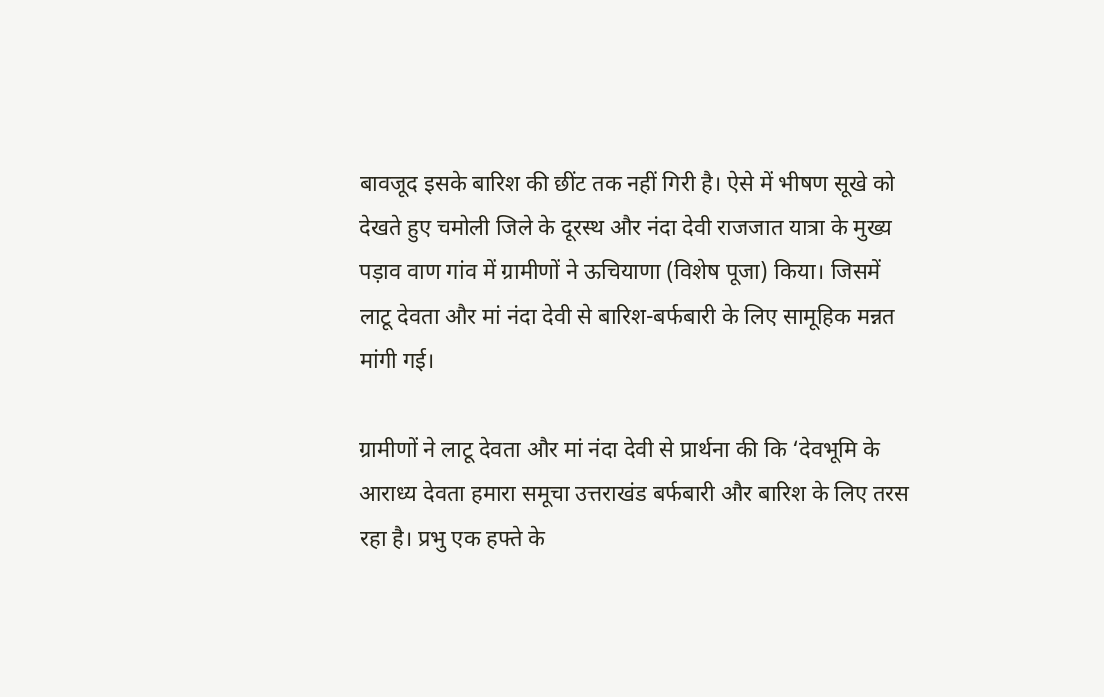बावजूद इसके बारिश की छींट तक नहीं गिरी है। ऐसे में भीषण सूखे को देखते हुए चमोली जिले के दूरस्थ और नंदा देवी राजजात यात्रा के मुख्य पड़ाव वाण गांव में ग्रामीणों ने ऊचियाणा (विशेष पूजा) किया। जिसमें लाटू देवता और मां नंदा देवी से बारिश-बर्फबारी के लिए सामूहिक मन्नत मांगी गई।

ग्रामीणों ने लाटू देवता और मां नंदा देवी से प्रार्थना की कि ‘देवभूमि के आराध्य देवता हमारा समूचा उत्तराखंड बर्फबारी और बारिश के लिए तरस रहा है। प्रभु एक हफ्ते के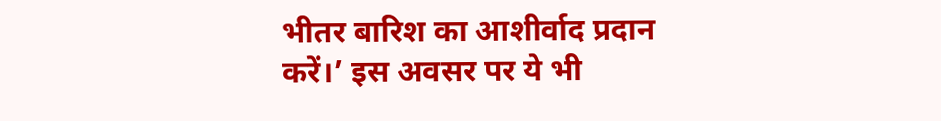भीतर बारिश का आशीर्वाद प्रदान करें।’ इस अवसर पर ये भी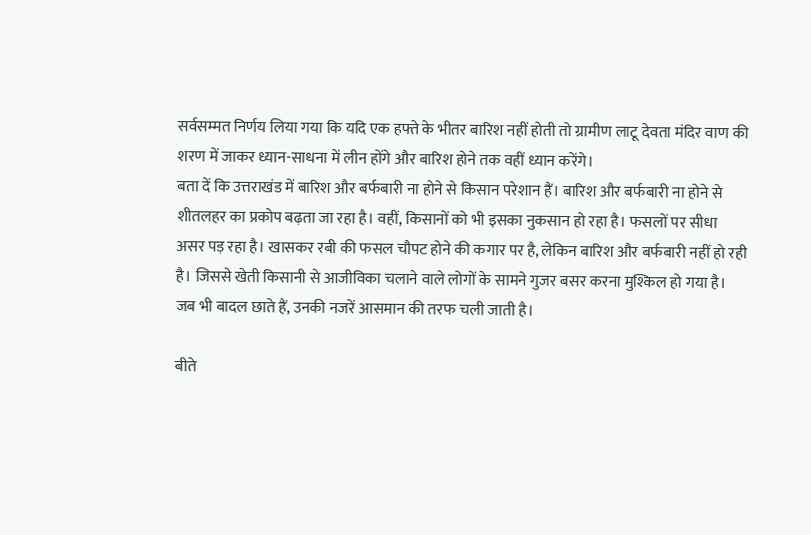सर्वसम्मत निर्णय लिया गया कि यदि एक हफ्ते के भीतर बारिश नहीं होती तो ग्रामीण लाटू देवता मंदिर वाण की शरण में जाकर ध्यान-साधना में लीन होंगे और बारिश होने तक वहीं ध्यान करेंगे।
बता दें कि उत्तराखंड में बारिश और बर्फबारी ना होने से किसान परेशान हैं। बारिश और बर्फबारी ना होने से शीतलहर का प्रकोप बढ़ता जा रहा है। वहीं, किसानों को भी इसका नुकसान हो रहा है। फसलों पर सीधा असर पड़ रहा है। खासकर रबी की फसल चौपट होने की कगार पर है, लेकिन बारिश और बर्फबारी नहीं हो रही है। जिससे खेती किसानी से आजीविका चलाने वाले लोगों के सामने गुजर बसर करना मुश्किल हो गया है। जब भी बादल छाते हैं, उनकी नजरें आसमान की तरफ चली जाती है।

बीते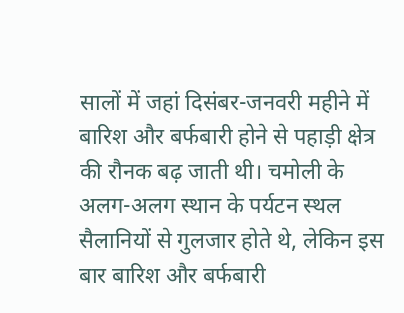सालों में जहां दिसंबर-जनवरी महीने में बारिश और बर्फबारी होने से पहाड़ी क्षेत्र की रौनक बढ़ जाती थी। चमोली के अलग-अलग स्थान के पर्यटन स्थल सैलानियों से गुलजार होते थे, लेकिन इस बार बारिश और बर्फबारी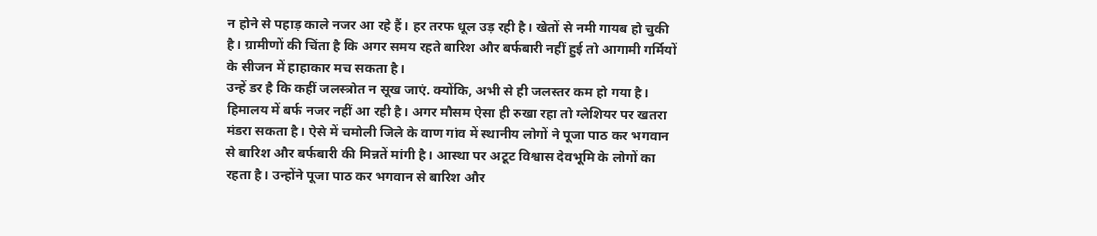न होने से पहाड़ काले नजर आ रहे हैं। हर तरफ धूल उड़ रही है। खेतों से नमी गायब हो चुकी है। ग्रामीणों की चिंता है कि अगर समय रहते बारिश और बर्फबारी नहीं हुई तो आगामी गर्मियों के सीजन में हाहाकार मच सकता है।
उन्हें डर है कि कहीं जलस्त्रोत न सूख जाएं. क्योंकि, अभी से ही जलस्तर कम हो गया है। हिमालय में बर्फ नजर नहीं आ रही है। अगर मौसम ऐसा ही रुखा रहा तो ग्लेशियर पर खतरा मंडरा सकता है। ऐसे में चमोली जिले के वाण गांव में स्थानीय लोगों ने पूजा पाठ कर भगवान से बारिश और बर्फबारी की मिन्नतें मांगी है। आस्था पर अटूट विश्वास देवभूमि के लोगों का रहता है। उन्होंने पूजा पाठ कर भगवान से बारिश और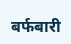बर्फबारी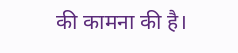की कामना की है।